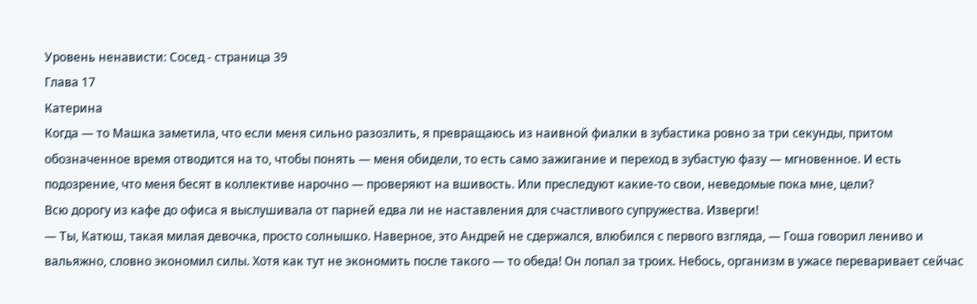Уровень ненависти: Сосед - страница 39
Глава 17
Катерина
Когда — то Машка заметила, что если меня сильно разозлить, я превращаюсь из наивной фиалки в зубастика ровно за три секунды, притом обозначенное время отводится на то, чтобы понять — меня обидели, то есть само зажигание и переход в зубастую фазу — мгновенное. И есть подозрение, что меня бесят в коллективе нарочно — проверяют на вшивость. Или преследуют какие-то свои, неведомые пока мне, цели?
Всю дорогу из кафе до офиса я выслушивала от парней едва ли не наставления для счастливого супружества. Изверги!
— Ты, Катюш, такая милая девочка, просто солнышко. Наверное, это Андрей не сдержался, влюбился с первого взгляда, — Гоша говорил лениво и вальяжно, словно экономил силы. Хотя как тут не экономить после такого — то обеда! Он лопал за троих. Небось, организм в ужасе переваривает сейчас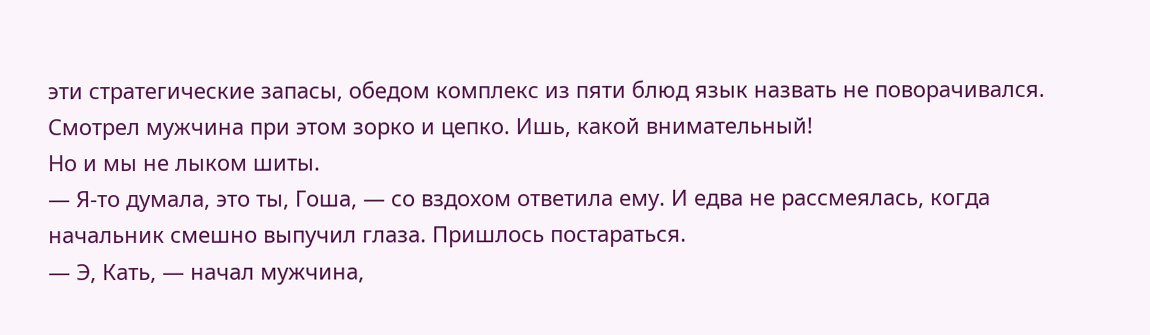эти стратегические запасы, обедом комплекс из пяти блюд язык назвать не поворачивался. Смотрел мужчина при этом зорко и цепко. Ишь, какой внимательный!
Но и мы не лыком шиты.
— Я-то думала, это ты, Гоша, — со вздохом ответила ему. И едва не рассмеялась, когда начальник смешно выпучил глаза. Пришлось постараться.
— Э, Кать, — начал мужчина,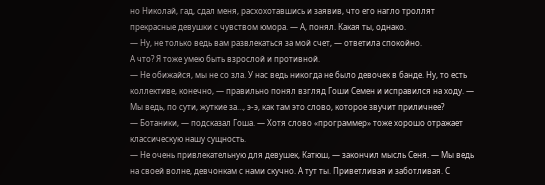но Николай, гад, сдал меня, расхохотавшись и заявив, что его нагло троллят прекрасные девушки с чувством юмора. — А, понял. Какая ты, однако.
— Ну, не только ведь вам развлекаться за мой счет, — ответила спокойно.
А что? Я тоже умею быть взрослой и противной.
— Не обижайся, мы не со зла. У нас ведь никогда не было девочек в банде. Ну, то есть коллективе, конечно, — правильно понял взгляд Гоши Семен и исправился на ходу. — Мы ведь, по сути, жуткие за…, э-э, как там это слово, которое звучит приличнее?
— Ботаники, — подсказал Гоша. — Хотя слово «программер» тоже хорошо отражает классическую нашу сущность.
— Не очень привлекательную для девушек, Катюш, — закончил мысль Сеня. — Мы ведь на своей волне, девчонкам с нами скучно. А тут ты. Приветливая и заботливая. С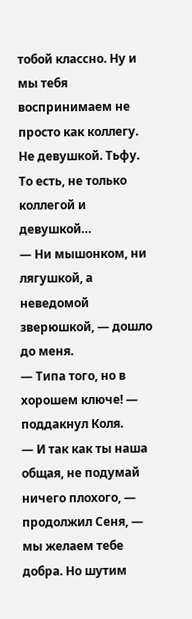тобой классно. Ну и мы тебя воспринимаем не просто как коллегу. Не девушкой. Тьфу. То есть, не только коллегой и девушкой…
— Ни мышонком, ни лягушкой, а неведомой зверюшкой, — дошло до меня.
— Типа того, но в хорошем ключе! — поддакнул Коля.
— И так как ты наша общая, не подумай ничего плохого, — продолжил Сеня, — мы желаем тебе добра. Но шутим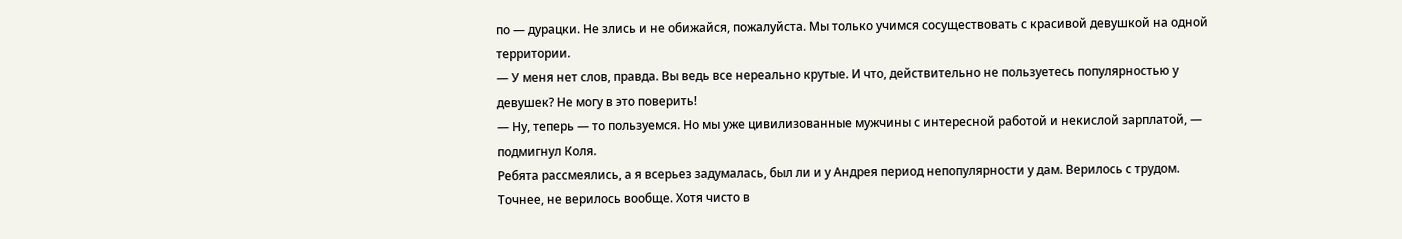по — дурацки. Не злись и не обижайся, пожалуйста. Мы только учимся сосуществовать с красивой девушкой на одной территории.
— У меня нет слов, правда. Вы ведь все нереально крутые. И что, действительно не пользуетесь популярностью у девушек? Не могу в это поверить!
— Ну, теперь — то пользуемся. Но мы уже цивилизованные мужчины с интересной работой и некислой зарплатой, — подмигнул Коля.
Ребята рассмеялись, а я всерьез задумалась, был ли и у Андрея период непопулярности у дам. Верилось с трудом. Точнее, не верилось вообще. Хотя чисто в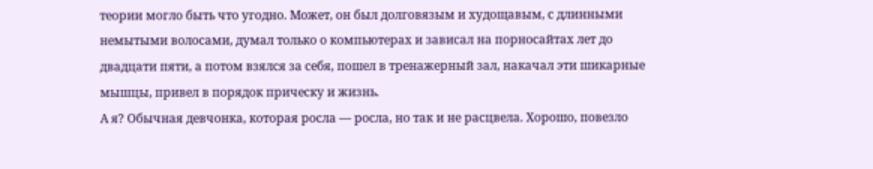теории могло быть что угодно. Может, он был долговязым и худощавым, с длинными немытыми волосами, думал только о компьютерах и зависал на порносайтах лет до двадцати пяти, а потом взялся за себя, пошел в тренажерный зал, накачал эти шикарные мышцы, привел в порядок прическу и жизнь.
А я? Обычная девчонка, которая росла — росла, но так и не расцвела. Хорошо, повезло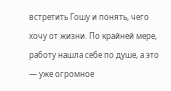встретить Гошу и понять, чего хочу от жизни. По крайней мере, работу нашла себе по душе, а это — уже огромное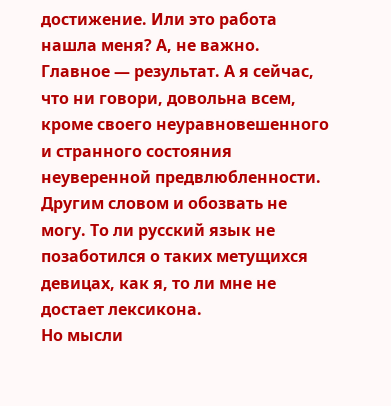достижение. Или это работа нашла меня? А, не важно. Главное — результат. А я сейчас, что ни говори, довольна всем, кроме своего неуравновешенного и странного состояния неуверенной предвлюбленности. Другим словом и обозвать не могу. То ли русский язык не позаботился о таких метущихся девицах, как я, то ли мне не достает лексикона.
Но мысли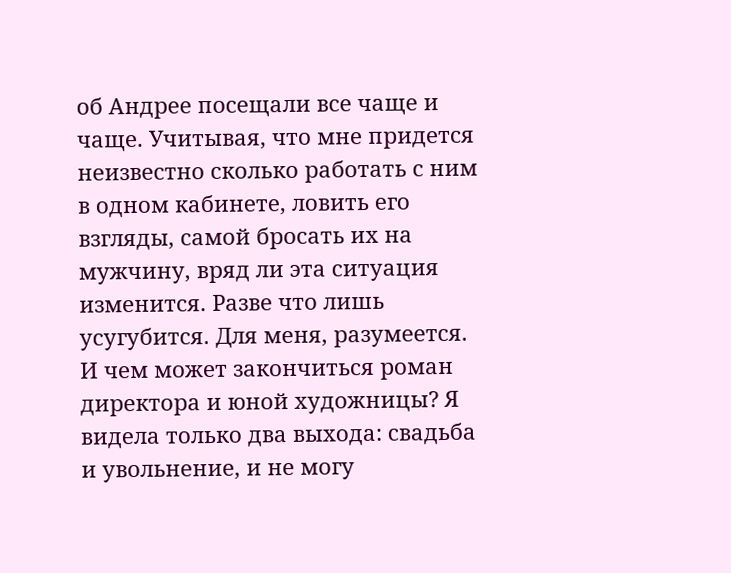об Андрее посещали все чаще и чаще. Учитывая, что мне придется неизвестно сколько работать с ним в одном кабинете, ловить его взгляды, самой бросать их на мужчину, вряд ли эта ситуация изменится. Разве что лишь усугубится. Для меня, разумеется. И чем может закончиться роман директора и юной художницы? Я видела только два выхода: свадьба и увольнение, и не могу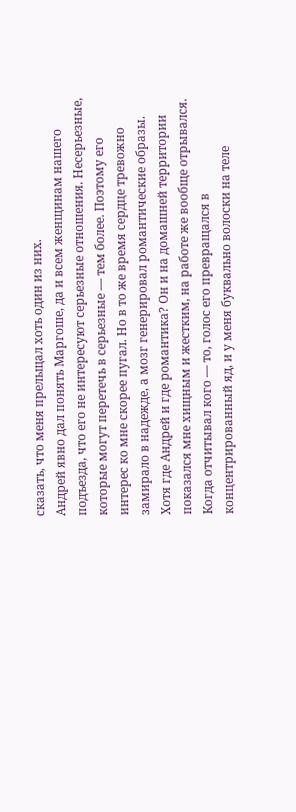сказать, что меня прельщал хоть один из них.
Андрей явно дал понять Маргоше, да и всем женщинам нашего подъезда, что его не интересуют серьезные отношения. Несерьезные, которые могут перетечь в серьезные — тем более. Поэтому его интерес ко мне скорее пугал. Но в то же время сердце тревожно замирало в надежде, а мозг генерировал романтические образы.
Хотя где Андрей и где романтика? Он и на домашней территории показался мне хищным и жестким, на работе же вообще отрывался. Когда отчитывал кого — то, голос его превращался в концентрированный яд, и у меня буквально волоски на теле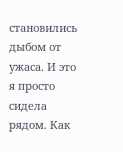становились дыбом от ужаса. И это я просто сидела рядом. Как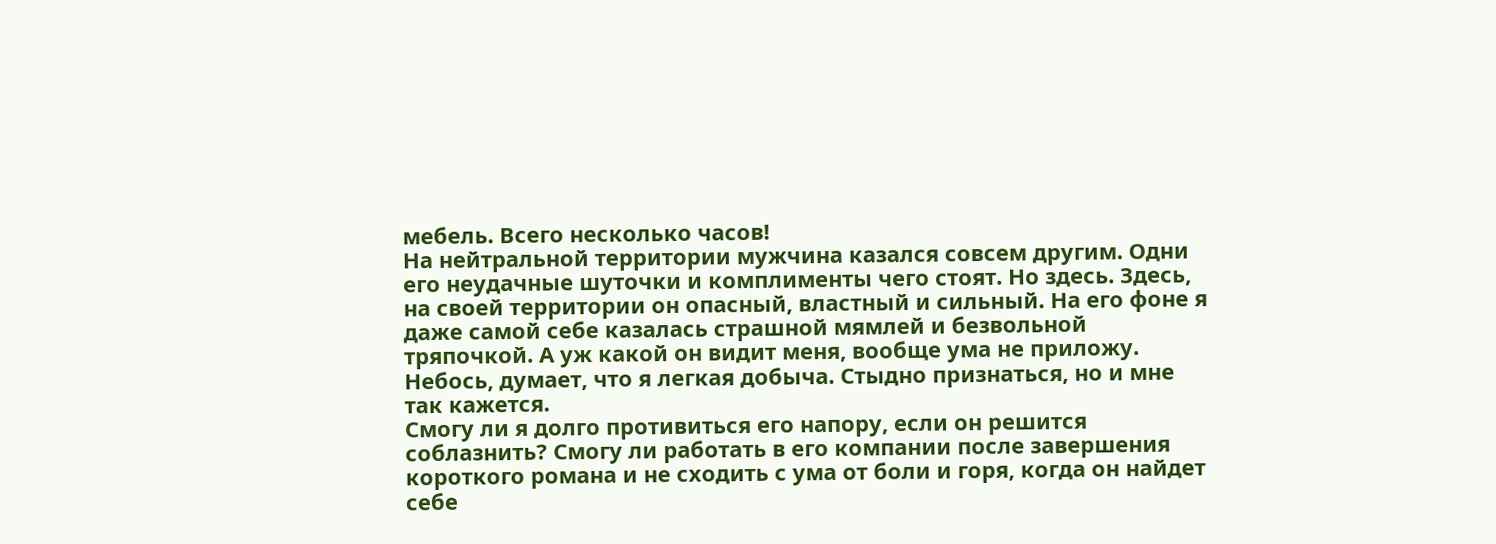мебель. Всего несколько часов!
На нейтральной территории мужчина казался совсем другим. Одни его неудачные шуточки и комплименты чего стоят. Но здесь. Здесь, на своей территории он опасный, властный и сильный. На его фоне я даже самой себе казалась страшной мямлей и безвольной тряпочкой. А уж какой он видит меня, вообще ума не приложу. Небось, думает, что я легкая добыча. Стыдно признаться, но и мне так кажется.
Смогу ли я долго противиться его напору, если он решится соблазнить? Смогу ли работать в его компании после завершения короткого романа и не сходить с ума от боли и горя, когда он найдет себе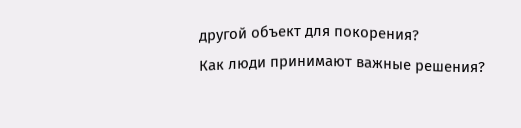другой объект для покорения?
Как люди принимают важные решения?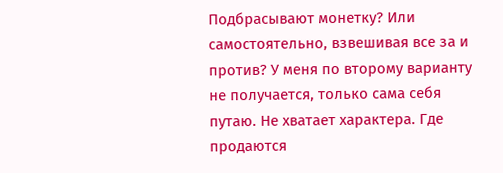Подбрасывают монетку? Или самостоятельно, взвешивая все за и против? У меня по второму варианту не получается, только сама себя путаю. Не хватает характера. Где продаются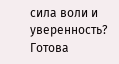сила воли и уверенность? Готова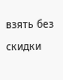взять без скидки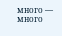много — много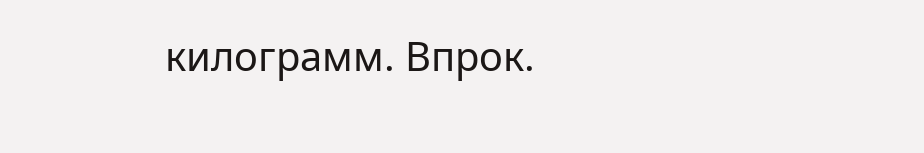килограмм. Впрок.